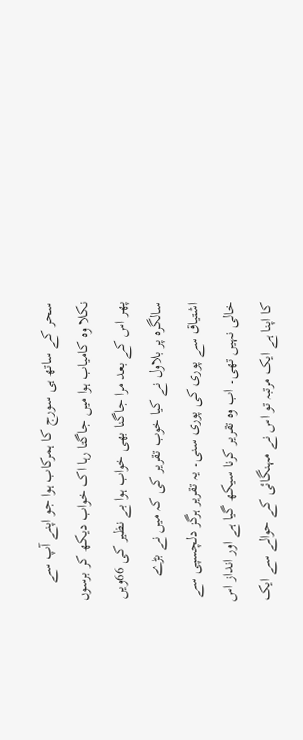سحر کے ساتھ ہی سورج کا ہمرکاب ہوا جو اپنے آپ سے نکلا وہ کامیاب ہوا میں جاگتا رہا اک خواب دیکھ کر برسوں پھر اس کے بعد مرا جاگنا بھی خواب ہوا بے نظیر کی 66ویں سالگرہ پر بلاول نے کیا خوب تقریر کی کہ میں نے بڑے اشتیاق سے پوری کی پوری سنی۔ یہ تقریر ہرگز دلچسپی سے خالی نہیں تھی۔ اب وہ تقریر کرنا سیکھ گیا ہے اور انداز اس کا اپنا ہے ایک مرتبہ تو اس نے مہنگائی کے حوالے سے ایک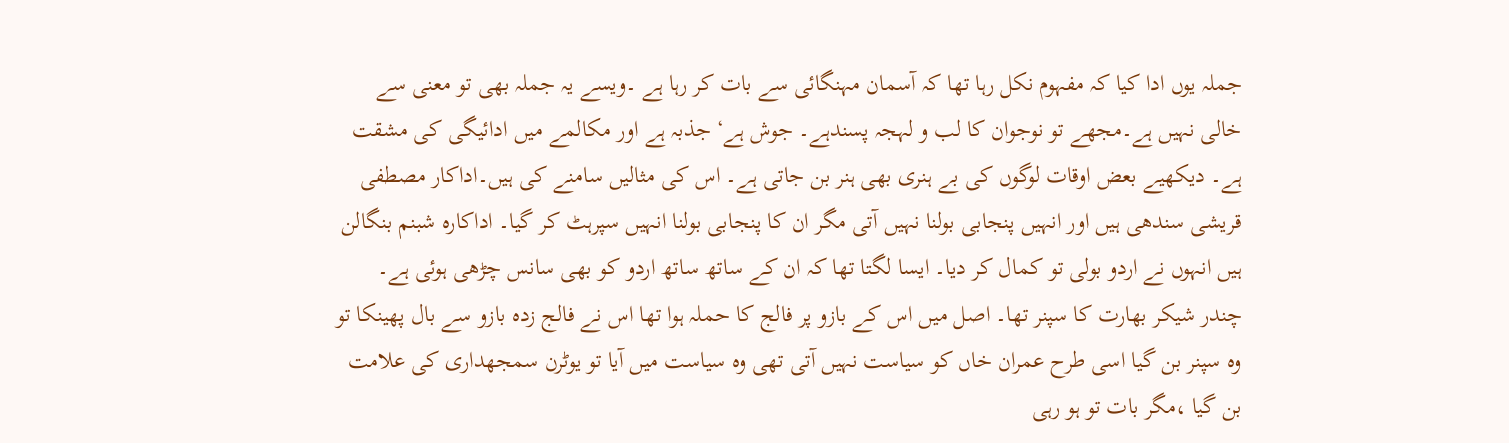جملہ یوں ادا کیا کہ مفہوم نکل رہا تھا کہ آسمان مہنگائی سے بات کر رہا ہے ۔ویسے یہ جملہ بھی تو معنی سے خالی نہیں ہے۔مجھے تو نوجوان کا لب و لہجہ پسندہے۔ جوش ہے‘ جذبہ ہے اور مکالمے میں ادائیگی کی مشقت ہے۔ دیکھیے بعض اوقات لوگوں کی بے ہنری بھی ہنر بن جاتی ہے۔ اس کی مثالیں سامنے کی ہیں۔اداکار مصطفی قریشی سندھی ہیں اور انہیں پنجابی بولنا نہیں آتی مگر ان کا پنجابی بولنا انہیں سپرہٹ کر گیا۔ اداکارہ شبنم بنگالن ہیں انہوں نے اردو بولی تو کمال کر دیا۔ ایسا لگتا تھا کہ ان کے ساتھ ساتھ اردو کو بھی سانس چڑھی ہوئی ہے۔ چندر شیکر بھارت کا سپنر تھا۔ اصل میں اس کے بازو پر فالج کا حملہ ہوا تھا اس نے فالج زدہ بازو سے بال پھینکا تو وہ سپنر بن گیا اسی طرح عمران خاں کو سیاست نہیں آتی تھی وہ سیاست میں آیا تو یوٹرن سمجھداری کی علامت بن گیا ،مگر بات تو ہو رہی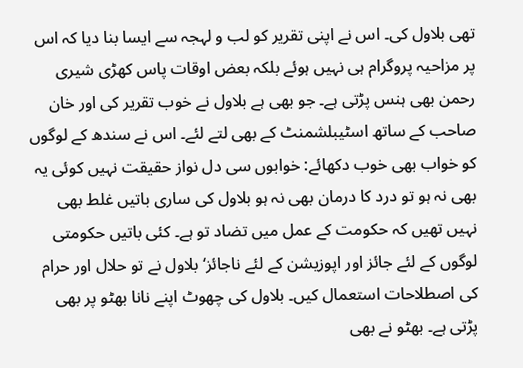تھی بلاول کی۔ اس نے اپنی تقریر کو لب و لہجہ سے ایسا بنا دیا کہ اس پر مزاحیہ پروگرام ہی نہیں ہوئے بلکہ بعض اوقات پاس کھڑی شیری رحمن بھی ہنس پڑتی ہے۔ جو بھی ہے بلاول نے خوب تقریر کی اور خان صاحب کے ساتھ اسٹیبلشمنٹ کے بھی لتے لئے۔ اس نے سندھ کے لوگوں کو خواب بھی خوب دکھائے: خوابوں سی دل نواز حقیقت نہیں کوئی یہ بھی نہ ہو تو درد کا درمان بھی نہ ہو بلاول کی ساری باتیں غلط بھی نہیں تھیں کہ حکومت کے عمل میں تضاد تو ہے۔ کئی باتیں حکومتی لوگوں کے لئے جائز اور اپوزیشن کے لئے ناجائز‘ بلاول نے تو حلال اور حرام کی اصطلاحات استعمال کیں۔ بلاول کی چھوٹ اپنے نانا بھٹو پر بھی پڑتی ہے۔ بھٹو نے بھی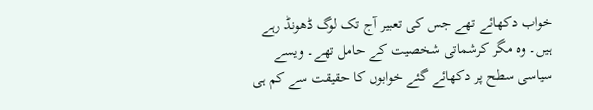خواب دکھائے تھے جس کی تعبیر آج تک لوگ ڈھونڈ رہے ہیں۔ وہ مگر کرشماتی شخصیت کے حامل تھے۔ ویسے سیاسی سطح پر دکھائے گئے خوابوں کا حقیقت سے کم ہی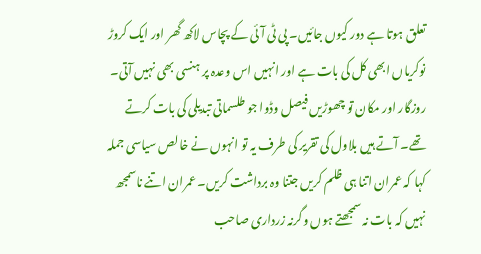تعلق ہوتا ہے دور کیوں جائیں۔ پی ٹی آئی کے پچاس لاکھ گھر اور ایک کروڑ نوکریاں ابھی کل کی بات ہے اور انہیں اس وعدہ پر ہنسی بھی نہیں آتی۔ روزگار اور مکان تو چھوڑیں فیصل وڈوا جو طلسماتی تبدیلی کی بات کرتے تھے۔ آتے ہیں بلاول کی تقریر کی طرف یہ تو انہوں نے خالص سیاسی جملہ کہا کہ عمران اتنا ہی ظلم کریں جتنا وہ برداشت کریں۔ عمران اتنے ناسمجھ نہیں کہ بات نہ سمجھتے ہوں وگرنہ زرداری صاحب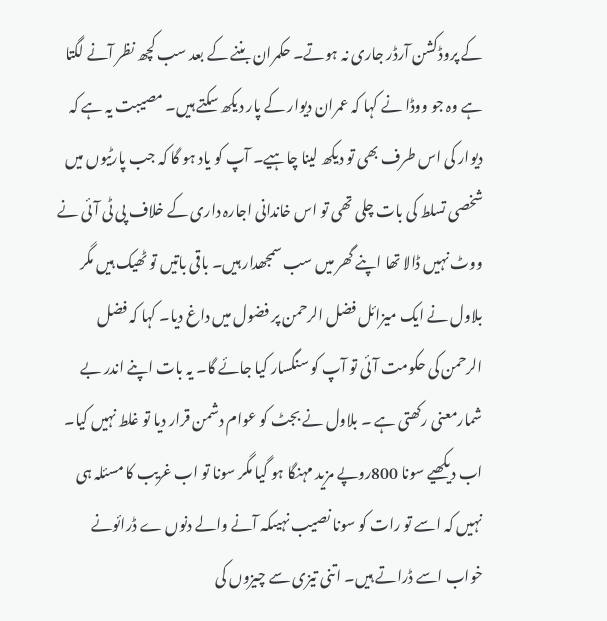کے پروڈکشن آرڈر جاری نہ ہوتے۔ حکمران بننے کے بعد سب کچھ نظر آنے لگتا ہے وہ جو ووڈا نے کہا کہ عمران دیوار کے پار دیکھ سکتے ہیں۔ مصیبت یہ ہے کہ دیوار کی اس طرف بھی تو دیکھ لینا چاہیے۔ آپ کو یاد ہو گا کہ جب پارٹیوں میں شخصی تسلط کی بات چلی تھی تو اس خاندانی اجارہ داری کے خلاف پی ٹی آئی نے ووٹ نہیں ڈالا تھا اپنے گھر میں سب سمجھدار ہیں۔ باقی باتیں تو ٹھیک ہیں مگر بلاول نے ایک میزائل فضل الرحمن پر فضول میں داغ دیا۔ کہا کہ فضل الرحمن کی حکومت آئی تو آپ کو سنگسار کیا جائے گا۔ یہ بات اپنے اندر بے شمارمعنی رکھتی ہے ۔ بلاول نے بجٹ کو عوام دشمن قرار دیا تو غلط نہیں کیا۔ اب دیکھیے سونا 800روپے مزید مہنگا ہو گیا مگر سونا تو اب غریب کا مسئلہ ہی نہیں کہ اسے تو رات کو سونا نصیب نہیںکہ آنے والے دنوں ے ڈرائونے خواب اسے ڈراتے ہیں۔ اتنی تیزی سے چیزوں کی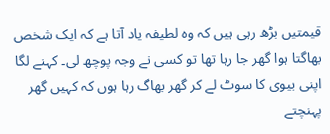قیمتیں بڑھ رہی ہیں کہ وہ لطیفہ یاد آتا ہے کہ ایک شخص بھاگتا ہوا گھر جا رہا تھا تو کسی نے وجہ پوچھ لی۔ کہنے لگا اپنی بیوی کا سوٹ لے کر گھر بھاگ رہا ہوں کہ کہیں گھر پہنچتے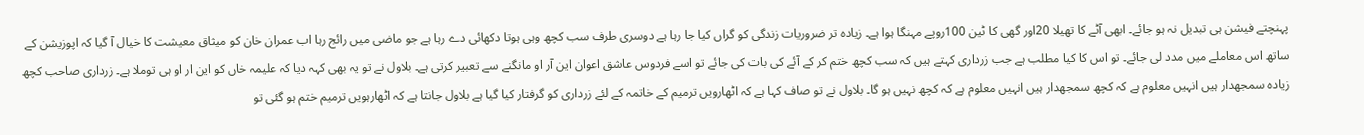پہنچتے فیشن ہی تبدیل نہ ہو جائے۔ ابھی آٹے کا تھیلا 20اور گھی کا ٹین 100روپے مہنگا ہوا ہے۔ زیادہ تر ضروریات زندگی کو گراں کیا جا رہا ہے دوسری طرف سب کچھ وہی ہوتا دکھائی دے رہا ہے جو ماضی میں رائج رہا اب عمران خان کو میثاق معیشت کا خیال آ گیا کہ اپوزیشن کے ساتھ اس معاملے میں مدد لی جائے۔ تو اس کا کیا مطلب ہے جب زرداری کہتے ہیں کہ سب کچھ ختم کر کے آئے کی بات کی جائے تو اسے فردوس عاشق اعوان این آر او مانگنے سے تعبیر کرتی ہے۔ بلاول نے تو یہ بھی کہہ دیا کہ علیمہ خاں کو این ار او ہی توملا ہے۔ زرداری صاحب کچھ زیادہ سمجھدار ہیں انہیں معلوم ہے کہ کچھ سمجھدار ہیں انہیں معلوم ہے کہ کچھ نہیں ہو گا۔ بلاول نے تو صاف کہا ہے کہ اٹھارویں ترمیم کے خاتمہ کے لئے زرداری کو گرفتار کیا گیا ہے بلاول جانتا ہے کہ اٹھارہویں ترمیم ختم ہو گئی تو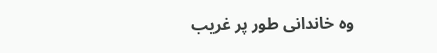وہ خاندانی طور پر غریب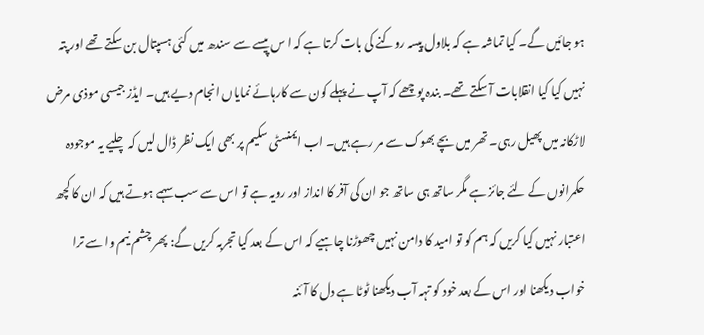ہو جائیں گے۔ کیا تماشہ ہے کہ بلاول پیسہ روکنے کی بات کرتا ہے کہ ا س پیسے سے سندھ میں کئی ہسپتال بن سکتے تھے اور پتہ نہیں کیا کیا انقلابات آ سکتے تھے۔ بندہ پوچھے کہ آپ نے پہلے کون سے کارہائے نمایاں انجام دیے ہیں۔ ایڈز جیسی موذی مرض لاڑکانہ میں پھیل رہی۔ تھر میں بچے بھوک سے مر رہے ہیں۔ اب ایمنسٹی سکیم پر بھی ایک نظر ڈال لیں کہ چلیے یہ موجودہ حکمرانوں کے لئے جائز ہے مگر ساتھ ہی ساتھ جو ان کی آفر کا انداز اور رویہ ہے تو اس سے سب سہمے ہوتے ہیں کہ ان کا کچھ اعتبار نہیں کیا کریں کہ ہم کو تو امید کا دامن نہیں چھوڑنا چاہیے کہ اس کے بعد کیا تجربہ کریں گے: پھر چشم نیم وا سے ترا خواب دیکھنا اور اس کے بعد خود کو تہہ آب دیکھنا ٹوٹا ہے دل کا آئنہ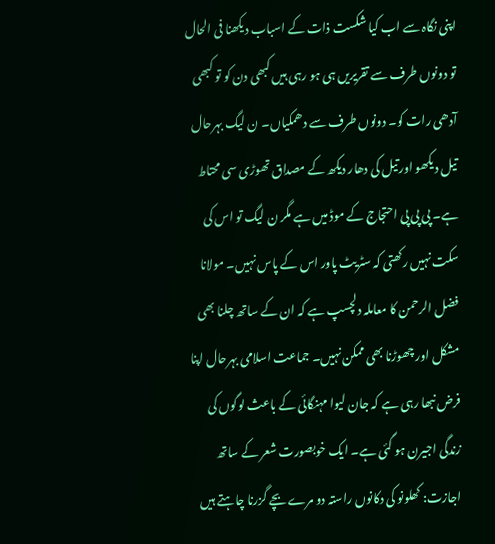اپنی نگاہ سے اب کیا شکست ذات کے اسباب دیکھنا فی الحال تو دونوں طرف سے تقریریں ہی ہو رہی ہیں کبھی دن کو تو کبھی آدھی رات کو۔ دونوں طرف سے دھمکیاں۔ ن لیگ بہرحال تیل دیکھو اور تیل کی دھار دیکھ کے مصداق تھوڑی سی محتاط ہے۔ پی پی پی احتجاج کے موڈ میں ہے مگر ن لیگ تو اس کی سکت نہیں رکھتی کہ سٹریٹ پاور اس کے پاس نہیں۔ مولانا فضل الرحمن کا معاملہ دلچسپ ہے کہ ان کے ساتھ چلنا بھی مشکل اور چھوڑنا بھی ممکن نہیں۔ جماعت اسلامی بہرحال اپنا فرض نبھا رہی ہے کہ جان لیوا مہنگائی کے باعث لوگوں کی زندگی اجیرن ہو گئی ہے۔ ایک خوبصورت شعر کے ساتھ اجازت: کھلونو کی دکانوں راستہ دو مرے بچے گزرنا چاہتے ہیں